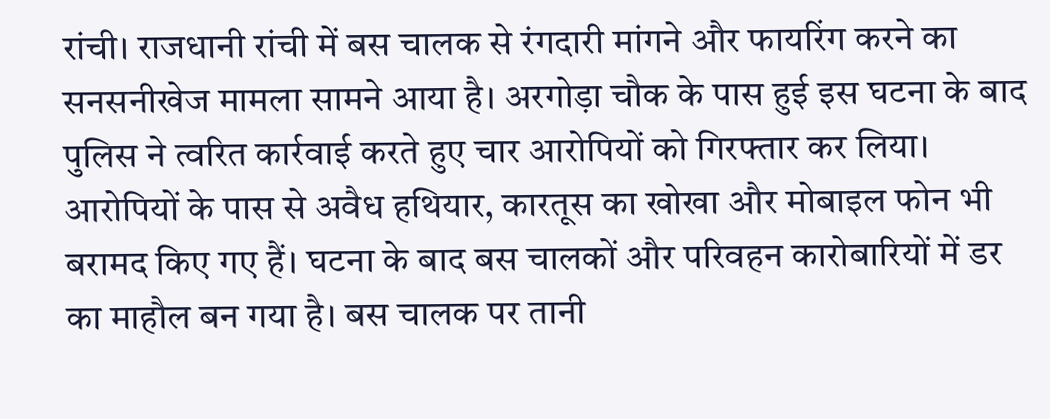रांची। राजधानी रांची में बस चालक से रंगदारी मांगने और फायरिंग करने का सनसनीखेज मामला सामने आया है। अरगोड़ा चौक के पास हुई इस घटना के बाद पुलिस ने त्वरित कार्रवाई करते हुए चार आरोपियों को गिरफ्तार कर लिया। आरोपियों के पास से अवैध हथियार, कारतूस का खोखा और मोबाइल फोन भी बरामद किए गए हैं। घटना के बाद बस चालकों और परिवहन कारोबारियों में डर का माहौल बन गया है। बस चालक पर तानी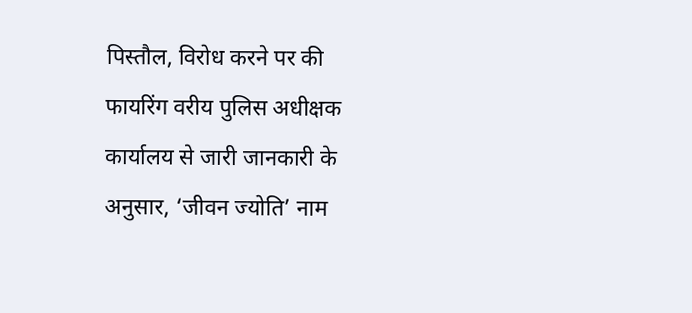पिस्तौल, विरोध करने पर की फायरिंग वरीय पुलिस अधीक्षक कार्यालय से जारी जानकारी के अनुसार, ‘जीवन ज्योति’ नाम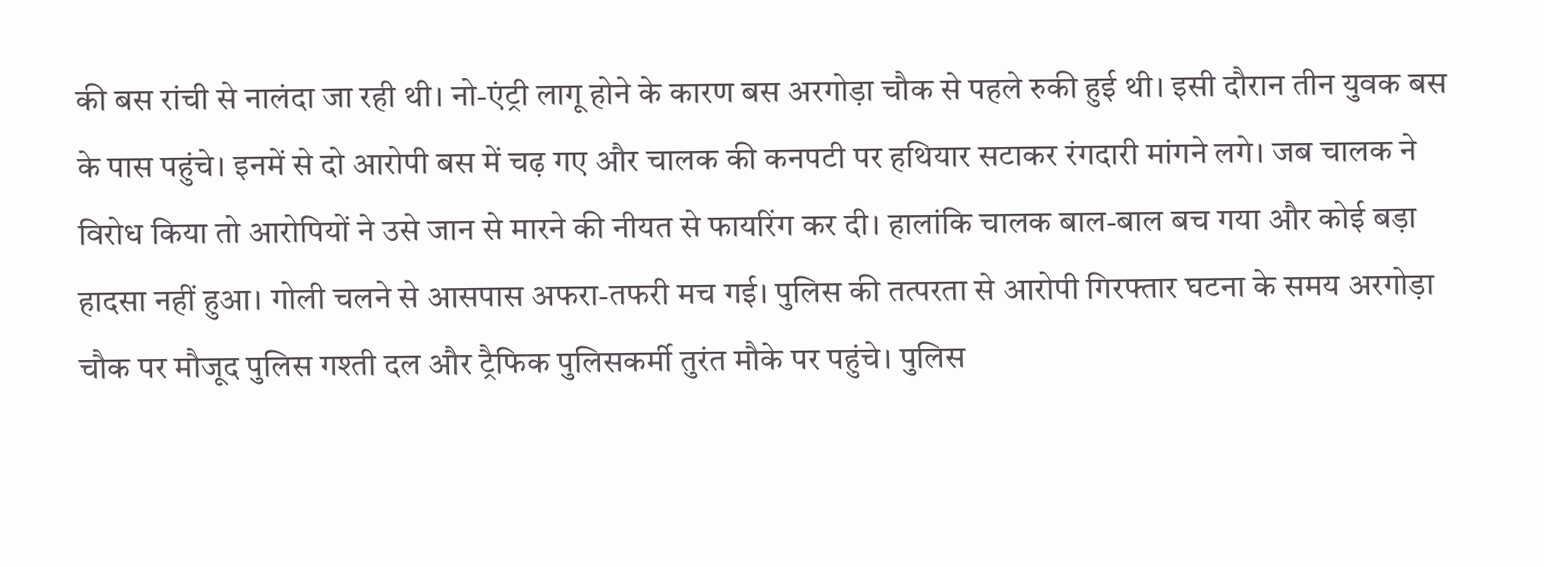की बस रांची से नालंदा जा रही थी। नो-एंट्री लागू होने के कारण बस अरगोड़ा चौक से पहले रुकी हुई थी। इसी दौरान तीन युवक बस के पास पहुंचे। इनमें से दो आरोपी बस में चढ़ गए और चालक की कनपटी पर हथियार सटाकर रंगदारी मांगने लगे। जब चालक ने विरोध किया तो आरोपियों ने उसे जान से मारने की नीयत से फायरिंग कर दी। हालांकि चालक बाल-बाल बच गया और कोई बड़ा हादसा नहीं हुआ। गोली चलने से आसपास अफरा-तफरी मच गई। पुलिस की तत्परता से आरोपी गिरफ्तार घटना के समय अरगोड़ा चौक पर मौजूद पुलिस गश्ती दल और ट्रैफिक पुलिसकर्मी तुरंत मौके पर पहुंचे। पुलिस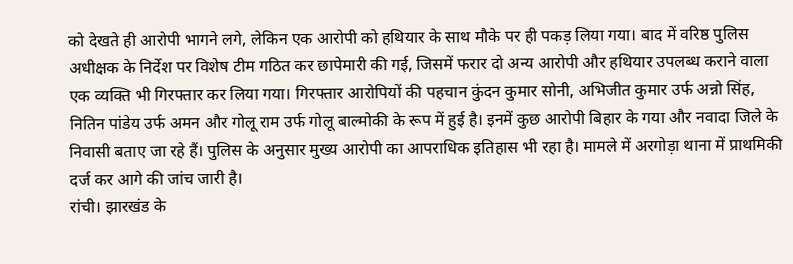को देखते ही आरोपी भागने लगे, लेकिन एक आरोपी को हथियार के साथ मौके पर ही पकड़ लिया गया। बाद में वरिष्ठ पुलिस अधीक्षक के निर्देश पर विशेष टीम गठित कर छापेमारी की गई, जिसमें फरार दो अन्य आरोपी और हथियार उपलब्ध कराने वाला एक व्यक्ति भी गिरफ्तार कर लिया गया। गिरफ्तार आरोपियों की पहचान कुंदन कुमार सोनी, अभिजीत कुमार उर्फ अन्नो सिंह, नितिन पांडेय उर्फ अमन और गोलू राम उर्फ गोलू बाल्मोकी के रूप में हुई है। इनमें कुछ आरोपी बिहार के गया और नवादा जिले के निवासी बताए जा रहे हैं। पुलिस के अनुसार मुख्य आरोपी का आपराधिक इतिहास भी रहा है। मामले में अरगोड़ा थाना में प्राथमिकी दर्ज कर आगे की जांच जारी है।
रांची। झारखंड के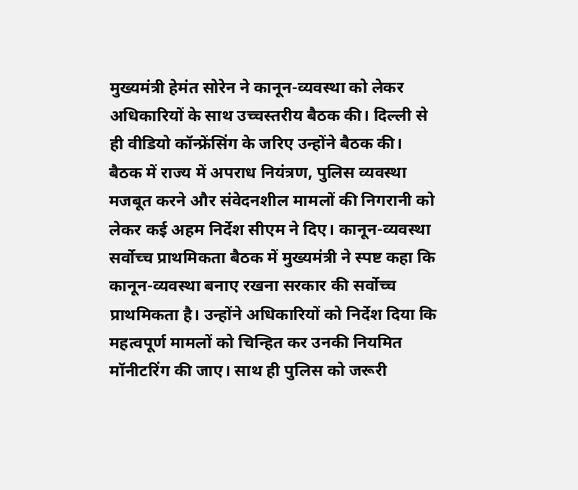मुख्यमंत्री हेमंत सोरेन ने कानून-व्यवस्था को लेकर अधिकारियों के साथ उच्चस्तरीय बैठक की। दिल्ली से ही वीडियो कॉन्फ्रेंसिंग के जरिए उन्होंने बैठक की। बैठक में राज्य में अपराध नियंत्रण, पुलिस व्यवस्था मजबूत करने और संवेदनशील मामलों की निगरानी को लेकर कई अहम निर्देश सीएम ने दिए। कानून-व्यवस्था सर्वोच्च प्राथमिकता बैठक में मुख्यमंत्री ने स्पष्ट कहा कि कानून-व्यवस्था बनाए रखना सरकार की सर्वोच्च प्राथमिकता है। उन्होंने अधिकारियों को निर्देश दिया कि महत्वपूर्ण मामलों को चिन्हित कर उनकी नियमित मॉनीटरिंग की जाए। साथ ही पुलिस को जरूरी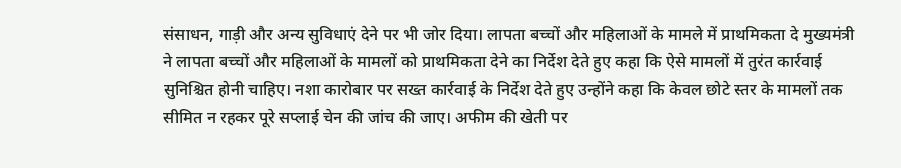संसाधन, गाड़ी और अन्य सुविधाएं देने पर भी जोर दिया। लापता बच्चों और महिलाओं के मामले में प्राथमिकता दे मुख्यमंत्री ने लापता बच्चों और महिलाओं के मामलों को प्राथमिकता देने का निर्देश देते हुए कहा कि ऐसे मामलों में तुरंत कार्रवाई सुनिश्चित होनी चाहिए। नशा कारोबार पर सख्त कार्रवाई के निर्देश देते हुए उन्होंने कहा कि केवल छोटे स्तर के मामलों तक सीमित न रहकर पूरे सप्लाई चेन की जांच की जाए। अफीम की खेती पर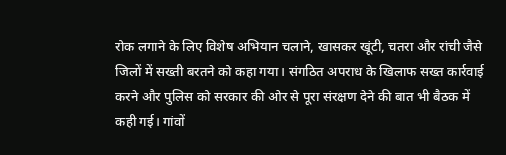रोक लगाने के लिए विशेष अभियान चलाने, खासकर खूंटी, चतरा और रांची जैसे जिलों में सख्ती बरतने को कहा गया। संगठित अपराध के खिलाफ सख्त कार्रवाई करने और पुलिस को सरकार की ओर से पूरा संरक्षण देने की बात भी बैठक में कही गई। गांवों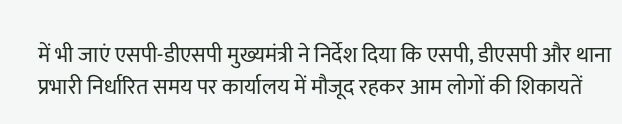में भी जाएं एसपी-डीएसपी मुख्यमंत्री ने निर्देश दिया कि एसपी, डीएसपी और थाना प्रभारी निर्धारित समय पर कार्यालय में मौजूद रहकर आम लोगों की शिकायतें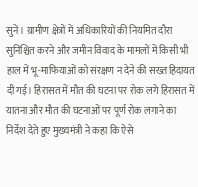सुनें। ग्रामीण क्षेत्रों में अधिकारियों की नियमित दौरा सुनिश्चित करने और जमीन विवाद के मामलों में किसी भी हाल में भू-माफियाओं को संरक्षण न देने की सख्त हिदायत दी गई। हिरासत में मौत की घटना पर रोक लगे हिरासत में यातना और मौत की घटनाओं पर पूर्ण रोक लगाने का निर्देश देते हुए मुख्यमंत्री ने कहा कि ऐसे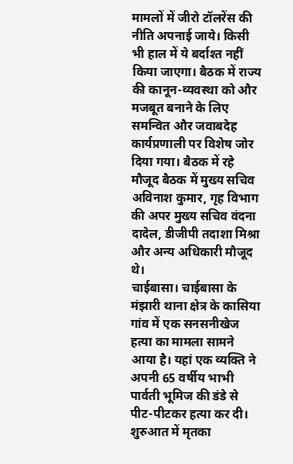मामलों में जीरो टॉलरेंस की नीति अपनाई जाये। किसी भी हाल में ये बर्दाश्त नहीं किया जाएगा। बैठक में राज्य की कानून-व्यवस्था को और मजबूत बनाने के लिए समन्वित और जवाबदेह कार्यप्रणाली पर विशेष जोर दिया गया। बैठक में रहे मौजूद बैठक में मुख्य सचिव अविनाश कुमार, गृह विभाग की अपर मुख्य सचिव वंदना दादेल, डीजीपी तदाशा मिश्रा और अन्य अधिकारी मौजूद थे।
चाईबासा। चाईबासा के मंझारी थाना क्षेत्र के कासिया गांव में एक सनसनीखेज हत्या का मामला सामने आया है। यहां एक व्यक्ति ने अपनी 65 वर्षीय भाभी पार्वती भूमिज की डंडे से पीट-पीटकर हत्या कर दी। शुरुआत में मृतका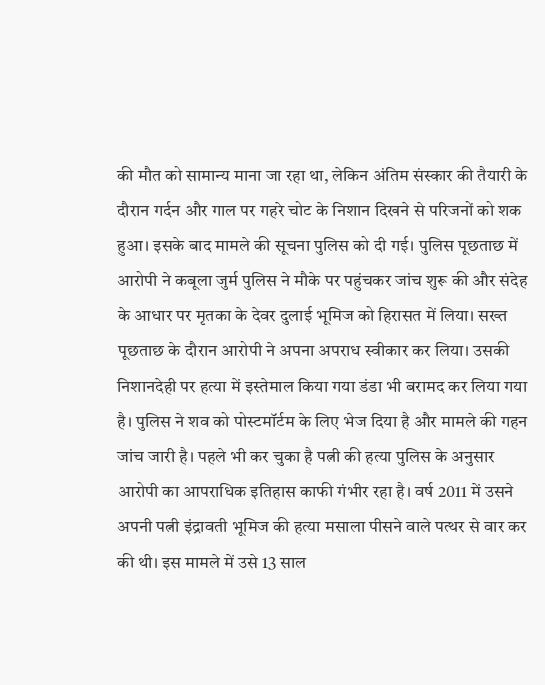की मौत को सामान्य माना जा रहा था, लेकिन अंतिम संस्कार की तैयारी के दौरान गर्दन और गाल पर गहरे चोट के निशान दिखने से परिजनों को शक हुआ। इसके बाद मामले की सूचना पुलिस को दी गई। पुलिस पूछताछ में आरोपी ने कबूला जुर्म पुलिस ने मौके पर पहुंचकर जांच शुरू की और संदेह के आधार पर मृतका के देवर दुलाई भूमिज को हिरासत में लिया। सख्त पूछताछ के दौरान आरोपी ने अपना अपराध स्वीकार कर लिया। उसकी निशानदेही पर हत्या में इस्तेमाल किया गया डंडा भी बरामद कर लिया गया है। पुलिस ने शव को पोस्टमॉर्टम के लिए भेज दिया है और मामले की गहन जांच जारी है। पहले भी कर चुका है पत्नी की हत्या पुलिस के अनुसार आरोपी का आपराधिक इतिहास काफी गंभीर रहा है। वर्ष 2011 में उसने अपनी पत्नी इंद्रावती भूमिज की हत्या मसाला पीसने वाले पत्थर से वार कर की थी। इस मामले में उसे 13 साल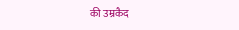की उम्रकैद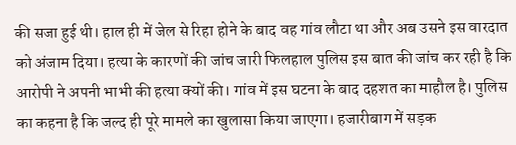की सजा हुई थी। हाल ही में जेल से रिहा होने के बाद वह गांव लौटा था और अब उसने इस वारदात को अंजाम दिया। हत्या के कारणों की जांच जारी फिलहाल पुलिस इस बात की जांच कर रही है कि आरोपी ने अपनी भाभी की हत्या क्यों की। गांव में इस घटना के बाद दहशत का माहौल है। पुलिस का कहना है कि जल्द ही पूरे मामले का खुलासा किया जाएगा। हजारीबाग में सड़क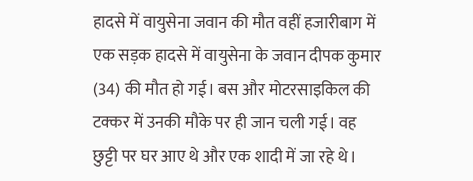हादसे में वायुसेना जवान की मौत वहीं हजारीबाग में एक सड़क हादसे में वायुसेना के जवान दीपक कुमार (34) की मौत हो गई। बस और मोटरसाइकिल की टक्कर में उनकी मौके पर ही जान चली गई। वह छुट्टी पर घर आए थे और एक शादी में जा रहे थे।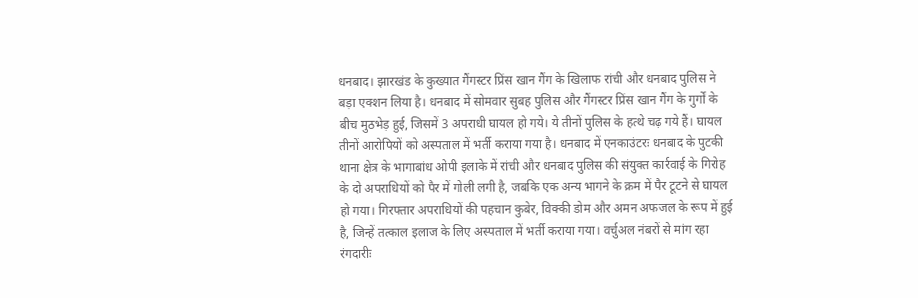धनबाद। झारखंड के कुख्यात गैंगस्टर प्रिंस खान गैंग के खिलाफ रांची और धनबाद पुलिस ने बड़ा एक्शन लिया है। धनबाद में सोमवार सुबह पुलिस और गैंगस्टर प्रिंस खान गैंग के गुर्गों के बीच मुठभेड़ हुई, जिसमें 3 अपराधी घायल हो गये। ये तीनों पुलिस के हत्थे चढ़ गये हैं। घायल तीनों आरोपियों को अस्पताल में भर्ती कराया गया है। धनबाद में एनकाउंटरः धनबाद के पुटकी थाना क्षेत्र के भागाबांध ओपी इलाके में रांची और धनबाद पुलिस की संयुक्त कार्रवाई के गिरोह के दो अपराधियों को पैर में गोली लगी है, जबकि एक अन्य भागने के क्रम में पैर टूटने से घायल हो गया। गिरफ्तार अपराधियों की पहचान कुबेर, विक्की डोम और अमन अफजल के रूप में हुई है, जिन्हें तत्काल इलाज के लिए अस्पताल में भर्ती कराया गया। वर्चुअल नंबरों से मांग रहा रंगदारीः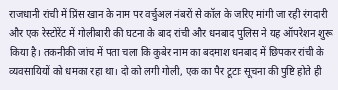राजधानी रांची में प्रिंस खान के नाम पर वर्चुअल नंबरों से कॉल के जरिए मांगी जा रही रंगदारी और एक रेस्टोरेंट में गोलीबारी की घटना के बाद रांची और धनबाद पुलिस ने यह ऑपरेशन शुरू किया है। तकनीकी जांच में पता चला कि कुबेर नाम का बदमाश धनबाद में छिपकर रांची के व्यवसायियों को धमका रहा था। दो को लगी गोली, एक का पैर टूटाः सूचना की पुष्टि होते ही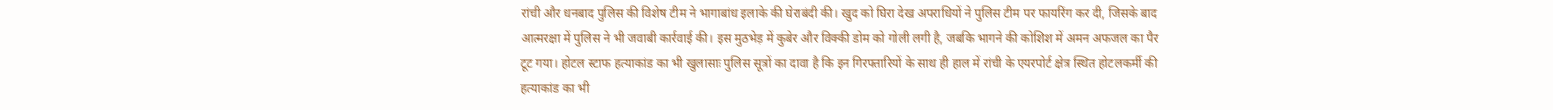रांची और धनबाद पुलिस की विशेष टीम ने भागाबांध इलाके की घेराबंदी की। खुद को घिरा देख अपराधियों ने पुलिस टीम पर फायरिंग कर दी, जिसके बाद आत्मरक्षा में पुलिस ने भी जवाबी कार्रवाई की। इस मुठभेड़ में कुबेर और विक्की डोम को गोली लगी है, जबकि भागने की कोशिश में अमन अफजल का पैर टूट गया। होटल स्टाफ हत्याकांड का भी खुलासाः पुलिस सूत्रों का दावा है कि इन गिरफ्तारियों के साथ ही हाल में रांची के एयरपोर्ट क्षेत्र स्थित होटलकर्मी की हत्याकांड का भी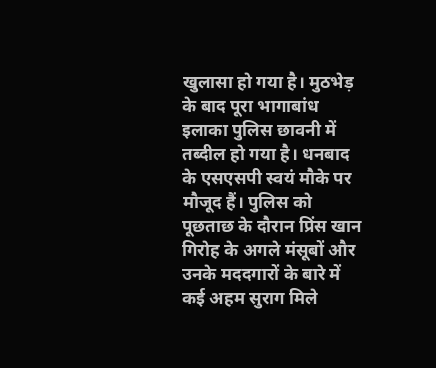खुलासा हो गया है। मुठभेड़ के बाद पूरा भागाबांध इलाका पुलिस छावनी में तब्दील हो गया है। धनबाद के एसएसपी स्वयं मौके पर मौजूद हैं। पुलिस को पूछताछ के दौरान प्रिंस खान गिरोह के अगले मंसूबों और उनके मददगारों के बारे में कई अहम सुराग मिले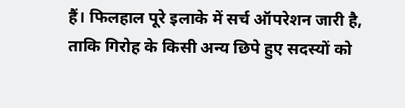हैं। फिलहाल पूरे इलाके में सर्च ऑपरेशन जारी है, ताकि गिरोह के किसी अन्य छिपे हुए सदस्यों को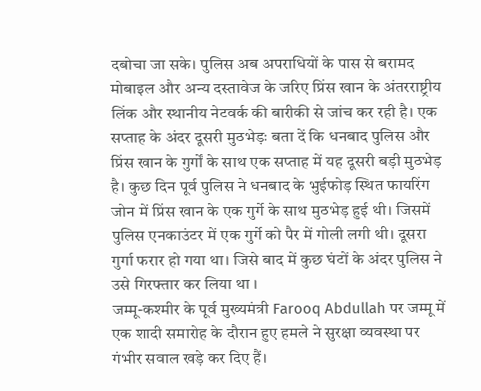दबोचा जा सके। पुलिस अब अपराधियों के पास से बरामद मोबाइल और अन्य दस्तावेज के जरिए प्रिंस खान के अंतरराष्ट्रीय लिंक और स्थानीय नेटवर्क की बारीकी से जांच कर रही है। एक सप्ताह के अंदर दूसरी मुठभेड़ः बता दें कि धनबाद पुलिस और प्रिंस खान के गुर्गों के साथ एक सप्ताह में यह दूसरी बड़ी मुठभेड़ है। कुछ दिन पूर्व पुलिस ने धनबाद के भुईफोड़ स्थित फायरिंग जोन में प्रिंस खान के एक गुर्गे के साथ मुठभेड़ हुई थी। जिसमें पुलिस एनकाउंटर में एक गुर्गे को पैर में गोली लगी थी। दूसरा गुर्गा फरार हो गया था। जिसे बाद में कुछ घंटों के अंदर पुलिस ने उसे गिरफ्तार कर लिया था ।
जम्मू-कश्मीर के पूर्व मुख्यमंत्री Farooq Abdullah पर जम्मू में एक शादी समारोह के दौरान हुए हमले ने सुरक्षा व्यवस्था पर गंभीर सवाल खड़े कर दिए हैं।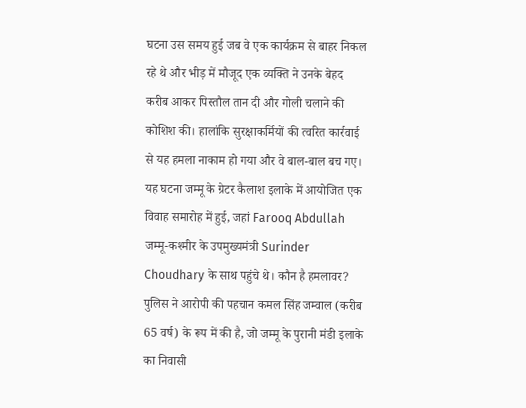घटना उस समय हुई जब वे एक कार्यक्रम से बाहर निकल रहे थे और भीड़ में मौजूद एक व्यक्ति ने उनके बेहद करीब आकर पिस्तौल तान दी और गोली चलाने की कोशिश की। हालांकि सुरक्षाकर्मियों की त्वरित कार्रवाई से यह हमला नाकाम हो गया और वे बाल-बाल बच गए। यह घटना जम्मू के ग्रेटर कैलाश इलाके में आयोजित एक विवाह समारोह में हुई, जहां Farooq Abdullah जम्मू-कश्मीर के उपमुख्यमंत्री Surinder Choudhary के साथ पहुंचे थे। कौन है हमलावर? पुलिस ने आरोपी की पहचान कमल सिंह जम्वाल (करीब 65 वर्ष) के रूप में की है, जो जम्मू के पुरानी मंडी इलाके का निवासी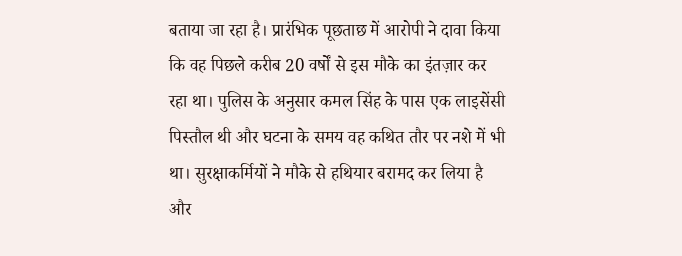बताया जा रहा है। प्रारंभिक पूछताछ में आरोपी ने दावा किया कि वह पिछले करीब 20 वर्षों से इस मौके का इंतज़ार कर रहा था। पुलिस के अनुसार कमल सिंह के पास एक लाइसेंसी पिस्तौल थी और घटना के समय वह कथित तौर पर नशे में भी था। सुरक्षाकर्मियों ने मौके से हथियार बरामद कर लिया है और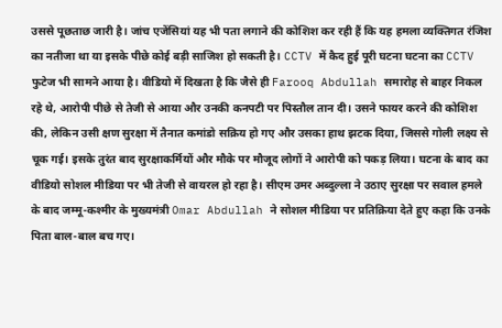उससे पूछताछ जारी है। जांच एजेंसियां यह भी पता लगाने की कोशिश कर रही हैं कि यह हमला व्यक्तिगत रंजिश का नतीजा था या इसके पीछे कोई बड़ी साजिश हो सकती है। CCTV में कैद हुई पूरी घटना घटना का CCTV फुटेज भी सामने आया है। वीडियो में दिखता है कि जैसे ही Farooq Abdullah समारोह से बाहर निकल रहे थे, आरोपी पीछे से तेजी से आया और उनकी कनपटी पर पिस्तौल तान दी। उसने फायर करने की कोशिश की, लेकिन उसी क्षण सुरक्षा में तैनात कमांडो सक्रिय हो गए और उसका हाथ झटक दिया, जिससे गोली लक्ष्य से चूक गई। इसके तुरंत बाद सुरक्षाकर्मियों और मौके पर मौजूद लोगों ने आरोपी को पकड़ लिया। घटना के बाद का वीडियो सोशल मीडिया पर भी तेजी से वायरल हो रहा है। सीएम उमर अब्दुल्ला ने उठाए सुरक्षा पर सवाल हमले के बाद जम्मू-कश्मीर के मुख्यमंत्री Omar Abdullah ने सोशल मीडिया पर प्रतिक्रिया देते हुए कहा कि उनके पिता बाल-बाल बच गए।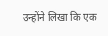उन्होंने लिखा कि एक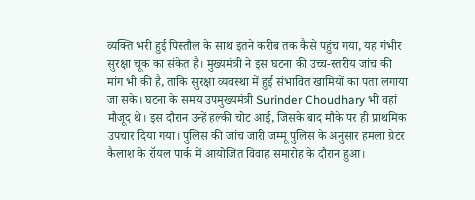व्यक्ति भरी हुई पिस्तौल के साथ इतने करीब तक कैसे पहुंच गया, यह गंभीर सुरक्षा चूक का संकेत है। मुख्यमंत्री ने इस घटना की उच्च-स्तरीय जांच की मांग भी की है, ताकि सुरक्षा व्यवस्था में हुई संभावित खामियों का पता लगाया जा सके। घटना के समय उपमुख्यमंत्री Surinder Choudhary भी वहां मौजूद थे। इस दौरान उन्हें हल्की चोट आई, जिसके बाद मौके पर ही प्राथमिक उपचार दिया गया। पुलिस की जांच जारी जम्मू पुलिस के अनुसार हमला ग्रेटर कैलाश के रॉयल पार्क में आयोजित विवाह समारोह के दौरान हुआ।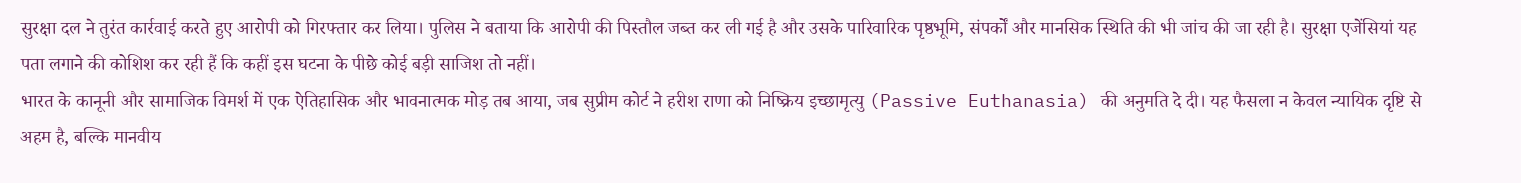सुरक्षा दल ने तुरंत कार्रवाई करते हुए आरोपी को गिरफ्तार कर लिया। पुलिस ने बताया कि आरोपी की पिस्तौल जब्त कर ली गई है और उसके पारिवारिक पृष्ठभूमि, संपर्कों और मानसिक स्थिति की भी जांच की जा रही है। सुरक्षा एजेंसियां यह पता लगाने की कोशिश कर रही हैं कि कहीं इस घटना के पीछे कोई बड़ी साजिश तो नहीं।
भारत के कानूनी और सामाजिक विमर्श में एक ऐतिहासिक और भावनात्मक मोड़ तब आया, जब सुप्रीम कोर्ट ने हरीश राणा को निष्क्रिय इच्छामृत्यु (Passive Euthanasia) की अनुमति दे दी। यह फैसला न केवल न्यायिक दृष्टि से अहम है, बल्कि मानवीय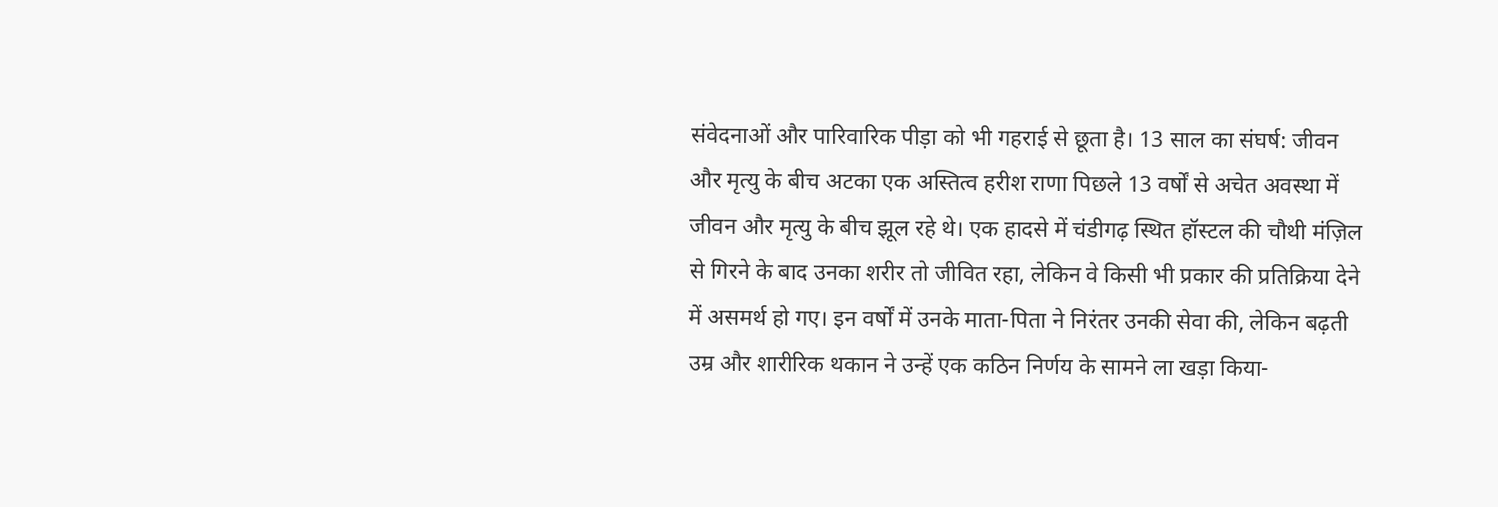संवेदनाओं और पारिवारिक पीड़ा को भी गहराई से छूता है। 13 साल का संघर्ष: जीवन और मृत्यु के बीच अटका एक अस्तित्व हरीश राणा पिछले 13 वर्षों से अचेत अवस्था में जीवन और मृत्यु के बीच झूल रहे थे। एक हादसे में चंडीगढ़ स्थित हॉस्टल की चौथी मंज़िल से गिरने के बाद उनका शरीर तो जीवित रहा, लेकिन वे किसी भी प्रकार की प्रतिक्रिया देने में असमर्थ हो गए। इन वर्षों में उनके माता-पिता ने निरंतर उनकी सेवा की, लेकिन बढ़ती उम्र और शारीरिक थकान ने उन्हें एक कठिन निर्णय के सामने ला खड़ा किया-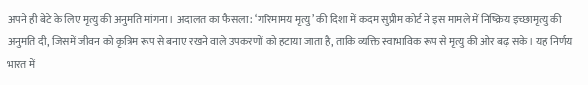अपने ही बेटे के लिए मृत्यु की अनुमति मांगना। अदालत का फैसला: ‘गरिमामय मृत्यु’ की दिशा में कदम सुप्रीम कोर्ट ने इस मामले में निष्क्रिय इच्छामृत्यु की अनुमति दी, जिसमें जीवन को कृत्रिम रूप से बनाए रखने वाले उपकरणों को हटाया जाता है, ताकि व्यक्ति स्वाभाविक रूप से मृत्यु की ओर बढ़ सके। यह निर्णय भारत में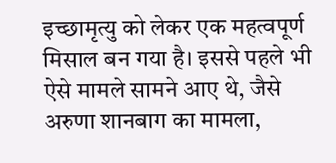इच्छामृत्यु को लेकर एक महत्वपूर्ण मिसाल बन गया है। इससे पहले भी ऐसे मामले सामने आए थे, जैसे अरुणा शानबाग का मामला,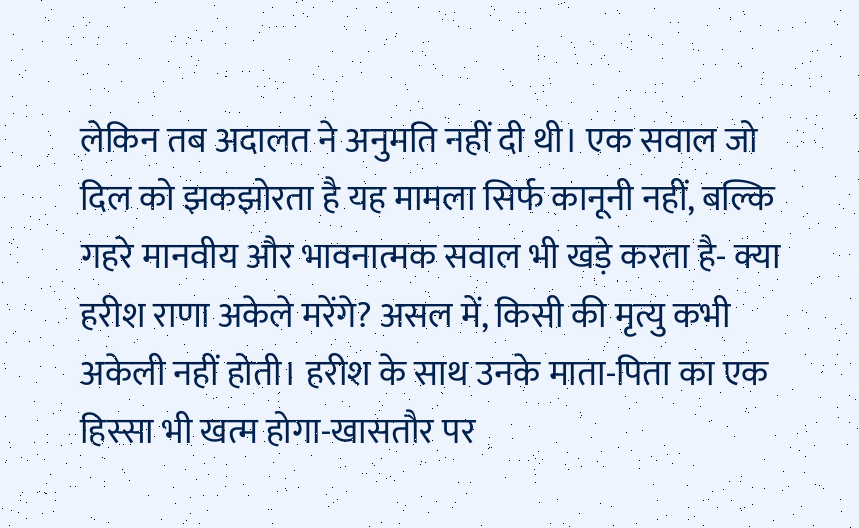लेकिन तब अदालत ने अनुमति नहीं दी थी। एक सवाल जो दिल को झकझोरता है यह मामला सिर्फ कानूनी नहीं, बल्कि गहरे मानवीय और भावनात्मक सवाल भी खड़े करता है- क्या हरीश राणा अकेले मरेंगे? असल में, किसी की मृत्यु कभी अकेली नहीं होती। हरीश के साथ उनके माता-पिता का एक हिस्सा भी खत्म होगा-खासतौर पर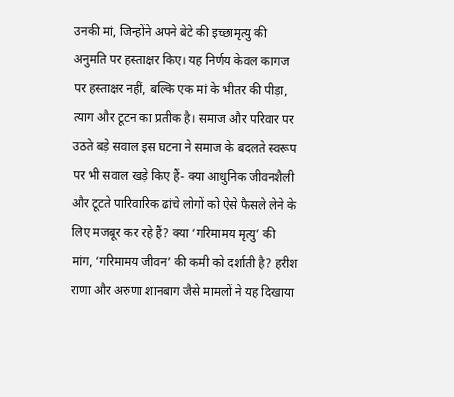उनकी मां, जिन्होंने अपने बेटे की इच्छामृत्यु की अनुमति पर हस्ताक्षर किए। यह निर्णय केवल कागज पर हस्ताक्षर नहीं, बल्कि एक मां के भीतर की पीड़ा, त्याग और टूटन का प्रतीक है। समाज और परिवार पर उठते बड़े सवाल इस घटना ने समाज के बदलते स्वरूप पर भी सवाल खड़े किए हैं- क्या आधुनिक जीवनशैली और टूटते पारिवारिक ढांचे लोगों को ऐसे फैसले लेने के लिए मजबूर कर रहे हैं? क्या ‘गरिमामय मृत्यु’ की मांग, ‘गरिमामय जीवन’ की कमी को दर्शाती है? हरीश राणा और अरुणा शानबाग जैसे मामलों ने यह दिखाया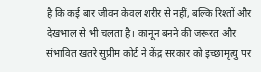है कि कई बार जीवन केवल शरीर से नहीं, बल्कि रिश्तों और देखभाल से भी चलता है। कानून बनने की जरूरत और संभावित खतरे सुप्रीम कोर्ट ने केंद्र सरकार को इच्छामृत्यु पर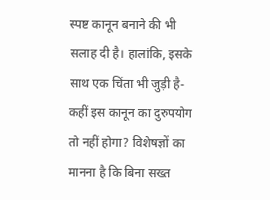स्पष्ट कानून बनाने की भी सलाह दी है। हालांकि, इसके साथ एक चिंता भी जुड़ी है- कहीं इस कानून का दुरुपयोग तो नहीं होगा? विशेषज्ञों का मानना है कि बिना सख्त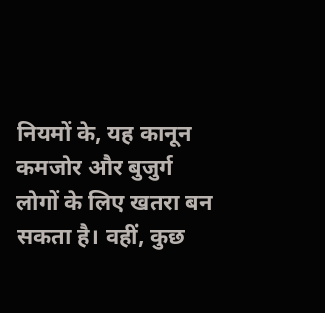नियमों के, यह कानून कमजोर और बुजुर्ग लोगों के लिए खतरा बन सकता है। वहीं, कुछ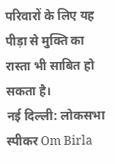परिवारों के लिए यह पीड़ा से मुक्ति का रास्ता भी साबित हो सकता है।
नई दिल्ली: लोकसभा स्पीकर Om Birla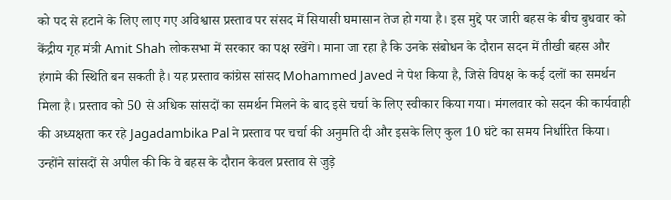को पद से हटाने के लिए लाए गए अविश्वास प्रस्ताव पर संसद में सियासी घमासान तेज हो गया है। इस मुद्दे पर जारी बहस के बीच बुधवार को केंद्रीय गृह मंत्री Amit Shah लोकसभा में सरकार का पक्ष रखेंगे। माना जा रहा है कि उनके संबोधन के दौरान सदन में तीखी बहस और हंगामे की स्थिति बन सकती है। यह प्रस्ताव कांग्रेस सांसद Mohammed Javed ने पेश किया है, जिसे विपक्ष के कई दलों का समर्थन मिला है। प्रस्ताव को 50 से अधिक सांसदों का समर्थन मिलने के बाद इसे चर्चा के लिए स्वीकार किया गया। मंगलवार को सदन की कार्यवाही की अध्यक्षता कर रहे Jagadambika Pal ने प्रस्ताव पर चर्चा की अनुमति दी और इसके लिए कुल 10 घंटे का समय निर्धारित किया। उन्होंने सांसदों से अपील की कि वे बहस के दौरान केवल प्रस्ताव से जुड़े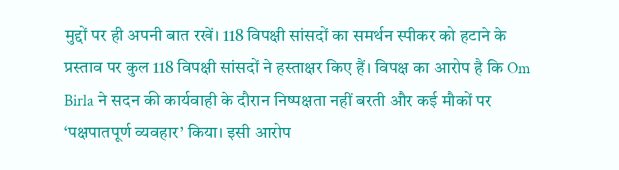मुद्दों पर ही अपनी बात रखें। 118 विपक्षी सांसदों का समर्थन स्पीकर को हटाने के प्रस्ताव पर कुल 118 विपक्षी सांसदों ने हस्ताक्षर किए हैं। विपक्ष का आरोप है कि Om Birla ने सदन की कार्यवाही के दौरान निष्पक्षता नहीं बरती और कई मौकों पर ‘पक्षपातपूर्ण व्यवहार’ किया। इसी आरोप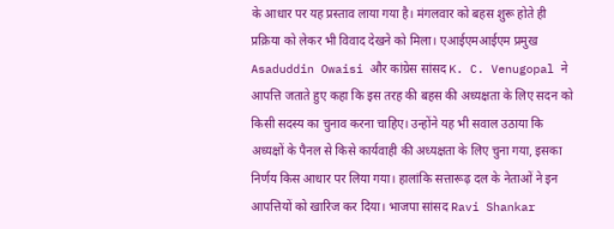के आधार पर यह प्रस्ताव लाया गया है। मंगलवार को बहस शुरू होते ही प्रक्रिया को लेकर भी विवाद देखने को मिला। एआईएमआईएम प्रमुख Asaduddin Owaisi और कांग्रेस सांसद K. C. Venugopal ने आपत्ति जताते हुए कहा कि इस तरह की बहस की अध्यक्षता के लिए सदन को किसी सदस्य का चुनाव करना चाहिए। उन्होंने यह भी सवाल उठाया कि अध्यक्षों के पैनल से किसे कार्यवाही की अध्यक्षता के लिए चुना गया, इसका निर्णय किस आधार पर लिया गया। हालांकि सत्तारूढ़ दल के नेताओं ने इन आपत्तियों को खारिज कर दिया। भाजपा सांसद Ravi Shankar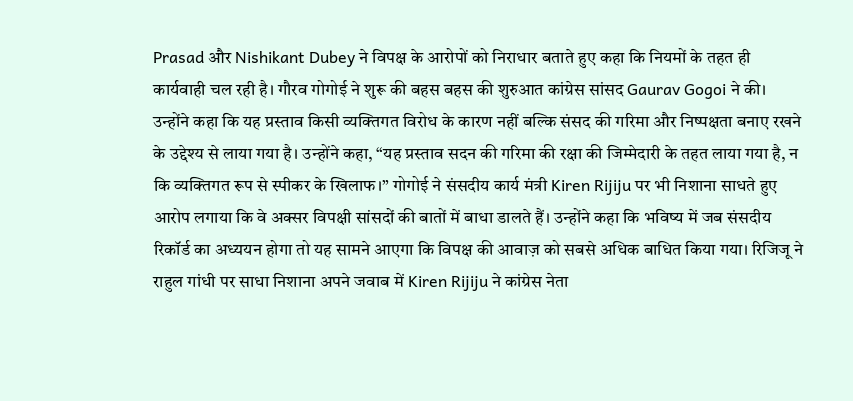Prasad और Nishikant Dubey ने विपक्ष के आरोपों को निराधार बताते हुए कहा कि नियमों के तहत ही कार्यवाही चल रही है। गौरव गोगोई ने शुरू की बहस बहस की शुरुआत कांग्रेस सांसद Gaurav Gogoi ने की। उन्होंने कहा कि यह प्रस्ताव किसी व्यक्तिगत विरोध के कारण नहीं बल्कि संसद की गरिमा और निष्पक्षता बनाए रखने के उद्देश्य से लाया गया है। उन्होंने कहा, “यह प्रस्ताव सदन की गरिमा की रक्षा की जिम्मेदारी के तहत लाया गया है, न कि व्यक्तिगत रूप से स्पीकर के खिलाफ।” गोगोई ने संसदीय कार्य मंत्री Kiren Rijiju पर भी निशाना साधते हुए आरोप लगाया कि वे अक्सर विपक्षी सांसदों की बातों में बाधा डालते हैं। उन्होंने कहा कि भविष्य में जब संसदीय रिकॉर्ड का अध्ययन होगा तो यह सामने आएगा कि विपक्ष की आवाज़ को सबसे अधिक बाधित किया गया। रिजिजू ने राहुल गांधी पर साधा निशाना अपने जवाब में Kiren Rijiju ने कांग्रेस नेता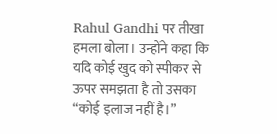Rahul Gandhi पर तीखा हमला बोला। उन्होंने कहा कि यदि कोई खुद को स्पीकर से ऊपर समझता है तो उसका “कोई इलाज नहीं है।”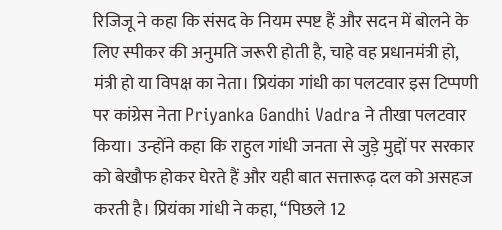रिजिजू ने कहा कि संसद के नियम स्पष्ट हैं और सदन में बोलने के लिए स्पीकर की अनुमति जरूरी होती है, चाहे वह प्रधानमंत्री हो, मंत्री हो या विपक्ष का नेता। प्रियंका गांधी का पलटवार इस टिप्पणी पर कांग्रेस नेता Priyanka Gandhi Vadra ने तीखा पलटवार किया। उन्होंने कहा कि राहुल गांधी जनता से जुड़े मुद्दों पर सरकार को बेखौफ होकर घेरते हैं और यही बात सत्तारूढ़ दल को असहज करती है। प्रियंका गांधी ने कहा, “पिछले 12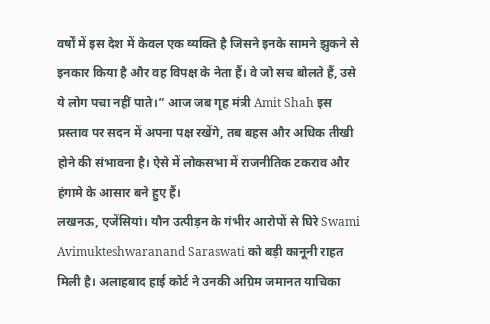वर्षों में इस देश में केवल एक व्यक्ति है जिसने इनके सामने झुकने से इनकार किया है और वह विपक्ष के नेता हैं। वे जो सच बोलते हैं, उसे ये लोग पचा नहीं पाते।” आज जब गृह मंत्री Amit Shah इस प्रस्ताव पर सदन में अपना पक्ष रखेंगे, तब बहस और अधिक तीखी होने की संभावना है। ऐसे में लोकसभा में राजनीतिक टकराव और हंगामे के आसार बने हुए हैं।
लखनऊ, एजेंसियां। यौन उत्पीड़न के गंभीर आरोपों से घिरे Swami Avimukteshwaranand Saraswati को बड़ी कानूनी राहत मिली है। अलाहबाद हाई कोर्ट ने उनकी अग्रिम जमानत याचिका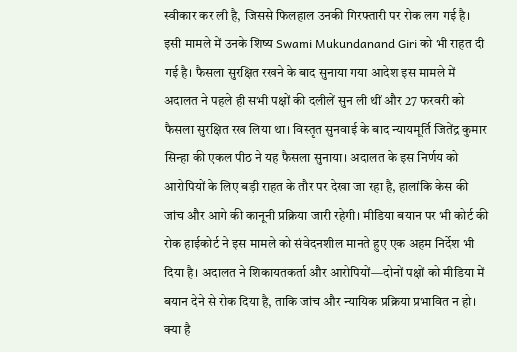स्वीकार कर ली है, जिससे फिलहाल उनकी गिरफ्तारी पर रोक लग गई है। इसी मामले में उनके शिष्य Swami Mukundanand Giri को भी राहत दी गई है। फैसला सुरक्षित रखने के बाद सुनाया गया आदेश इस मामले में अदालत ने पहले ही सभी पक्षों की दलीलें सुन ली थीं और 27 फरवरी को फैसला सुरक्षित रख लिया था। विस्तृत सुनवाई के बाद न्यायमूर्ति जितेंद्र कुमार सिन्हा की एकल पीठ ने यह फैसला सुनाया। अदालत के इस निर्णय को आरोपियों के लिए बड़ी राहत के तौर पर देखा जा रहा है, हालांकि केस की जांच और आगे की कानूनी प्रक्रिया जारी रहेगी। मीडिया बयान पर भी कोर्ट की रोक हाईकोर्ट ने इस मामले को संवेदनशील मानते हुए एक अहम निर्देश भी दिया है। अदालत ने शिकायतकर्ता और आरोपियों—दोनों पक्षों को मीडिया में बयान देने से रोक दिया है, ताकि जांच और न्यायिक प्रक्रिया प्रभावित न हो। क्या है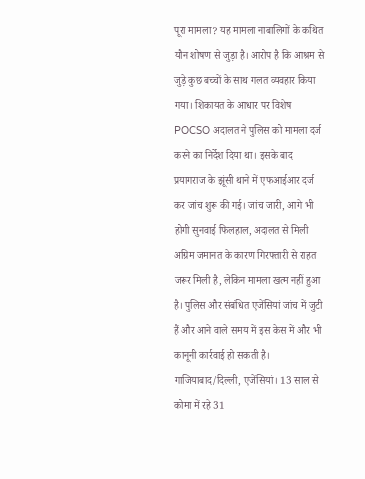पूरा मामला? यह मामला नाबालिगों के कथित यौन शोषण से जुड़ा है। आरोप है कि आश्रम से जुड़े कुछ बच्चों के साथ गलत व्यवहार किया गया। शिकायत के आधार पर विशेष POCSO अदालत ने पुलिस को मामला दर्ज करने का निर्देश दिया था। इसके बाद प्रयागराज के झूंसी थाने में एफआईआर दर्ज कर जांच शुरू की गई। जांच जारी, आगे भी होगी सुनवाई फिलहाल, अदालत से मिली अग्रिम जमानत के कारण गिरफ्तारी से राहत जरूर मिली है, लेकिन मामला खत्म नहीं हुआ है। पुलिस और संबंधित एजेंसियां जांच में जुटी हैं और आने वाले समय में इस केस में और भी कानूनी कार्रवाई हो सकती है।
गाजियाबाद/दिल्ली, एजेंसियां। 13 साल से कोमा में रहे 31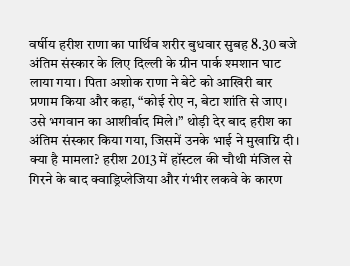वर्षीय हरीश राणा का पार्थिव शरीर बुधवार सुबह 8.30 बजे अंतिम संस्कार के लिए दिल्ली के ग्रीन पार्क श्मशान घाट लाया गया। पिता अशोक राणा ने बेटे को आखिरी बार प्रणाम किया और कहा, “कोई रोए न, बेटा शांति से जाए। उसे भगवान का आशीर्वाद मिले।” थोड़ी देर बाद हरीश का अंतिम संस्कार किया गया, जिसमें उनके भाई ने मुखाग्नि दी। क्या है मामला? हरीश 2013 में हॉस्टल की चौथी मंजिल से गिरने के बाद क्वाड्रिप्लेजिया और गंभीर लकवे के कारण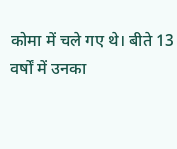कोमा में चले गए थे। बीते 13 वर्षों में उनका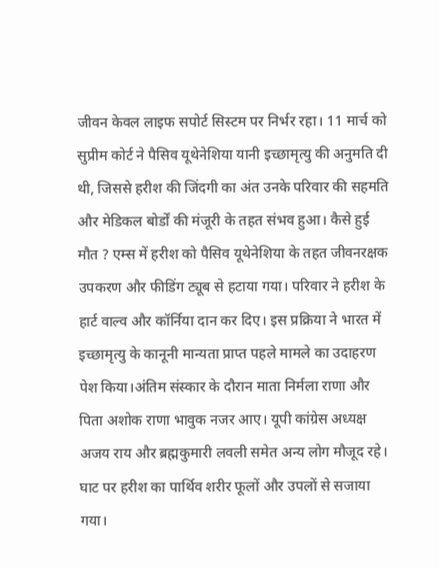जीवन केवल लाइफ सपोर्ट सिस्टम पर निर्भर रहा। 11 मार्च को सुप्रीम कोर्ट ने पैसिव यूथेनेशिया यानी इच्छामृत्यु की अनुमति दी थी, जिससे हरीश की जिंदगी का अंत उनके परिवार की सहमति और मेडिकल बोर्डों की मंजूरी के तहत संभव हुआ। कैसे हुई मौत ? एम्स में हरीश को पैसिव यूथेनेशिया के तहत जीवनरक्षक उपकरण और फीडिंग ट्यूब से हटाया गया। परिवार ने हरीश के हार्ट वाल्व और कॉर्निया दान कर दिए। इस प्रक्रिया ने भारत में इच्छामृत्यु के कानूनी मान्यता प्राप्त पहले मामले का उदाहरण पेश किया।अंतिम संस्कार के दौरान माता निर्मला राणा और पिता अशोक राणा भावुक नजर आए। यूपी कांग्रेस अध्यक्ष अजय राय और ब्रह्मकुमारी लवली समेत अन्य लोग मौजूद रहे। घाट पर हरीश का पार्थिव शरीर फूलों और उपलों से सजाया गया।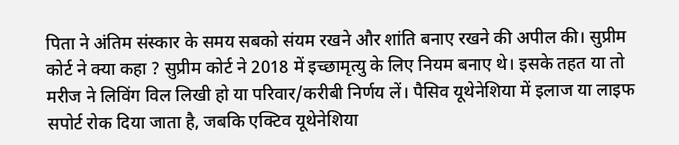पिता ने अंतिम संस्कार के समय सबको संयम रखने और शांति बनाए रखने की अपील की। सुप्रीम कोर्ट ने क्या कहा ? सुप्रीम कोर्ट ने 2018 में इच्छामृत्यु के लिए नियम बनाए थे। इसके तहत या तो मरीज ने लिविंग विल लिखी हो या परिवार/करीबी निर्णय लें। पैसिव यूथेनेशिया में इलाज या लाइफ सपोर्ट रोक दिया जाता है, जबकि एक्टिव यूथेनेशिया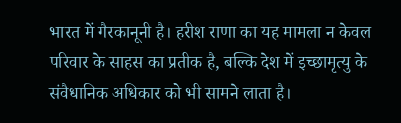भारत में गैरकानूनी है। हरीश राणा का यह मामला न केवल परिवार के साहस का प्रतीक है, बल्कि देश में इच्छामृत्यु के संवैधानिक अधिकार को भी सामने लाता है।